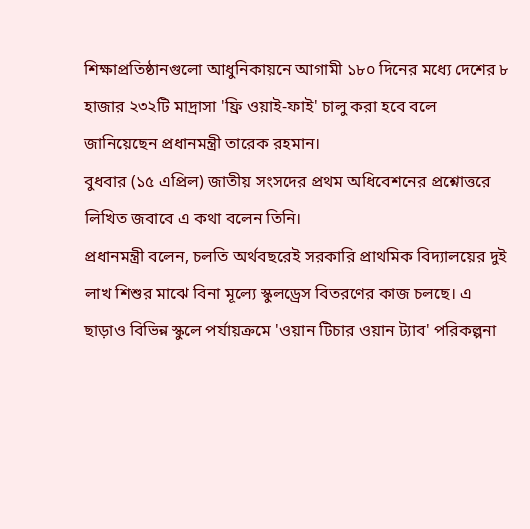শিক্ষাপ্রতিষ্ঠানগুলো আধুনিকায়নে আগামী ১৮০ দিনের মধ্যে দেশের ৮ হাজার ২৩২টি মাদ্রাসা 'ফ্রি ওয়াই-ফাই' চালু করা হবে বলে জানিয়েছেন প্রধানমন্ত্রী তারেক রহমান।
বুধবার (১৫ এপ্রিল) জাতীয় সংসদের প্রথম অধিবেশনের প্রশ্নোত্তরে লিখিত জবাবে এ কথা বলেন তিনি।
প্রধানমন্ত্রী বলেন, চলতি অর্থবছরেই সরকারি প্রাথমিক বিদ্যালয়ের দুই লাখ শিশুর মাঝে বিনা মূল্যে স্কুলড্রেস বিতরণের কাজ চলছে। এ ছাড়াও বিভিন্ন স্কুলে পর্যায়ক্রমে 'ওয়ান টিচার ওয়ান ট্যাব' পরিকল্পনা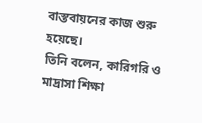বাস্তবায়নের কাজ শুরু হয়েছে।
তিনি বলেন, কারিগরি ও মাদ্রাসা শিক্ষা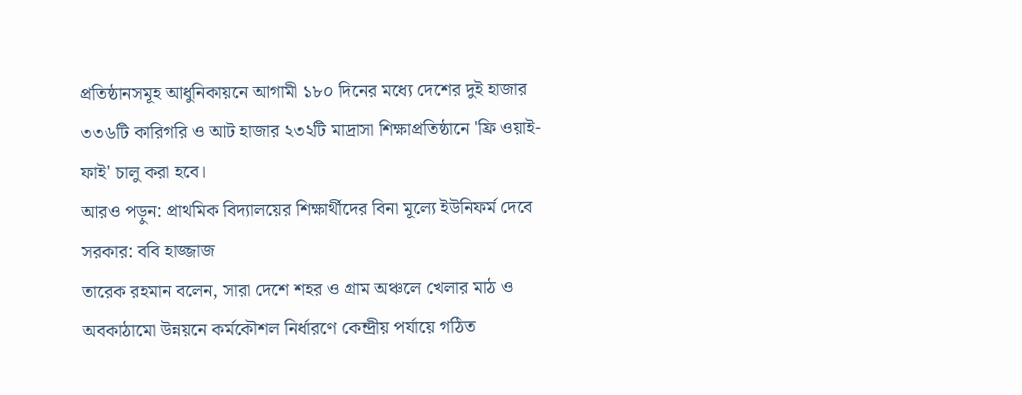প্রতিষ্ঠানসমূহ আধুনিকায়নে আগামী ১৮০ দিনের মধ্যে দেশের দুই হাজার ৩৩৬টি কারিগরি ও আট হাজার ২৩২টি মাদ্রাসা শিক্ষাপ্রতিষ্ঠানে 'ফ্রি ওয়াই-ফাই' চালু করা হবে।
আরও পড়ুন: প্রাথমিক বিদ্যালয়ের শিক্ষার্থীদের বিনা মূল্যে ইউনিফর্ম দেবে সরকার: ববি হাজ্জাজ
তারেক রহমান বলেন, সারা দেশে শহর ও গ্রাম অঞ্চলে খেলার মাঠ ও অবকাঠামো উন্নয়নে কর্মকৌশল নির্ধারণে কেন্দ্রীয় পর্যায়ে গঠিত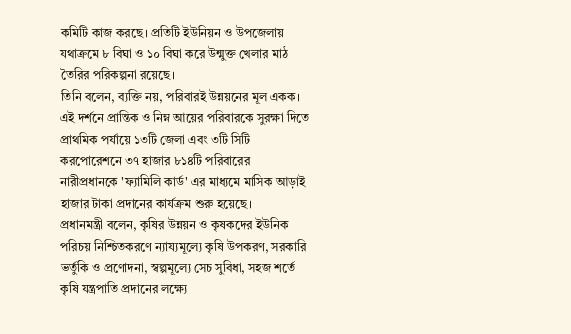কমিটি কাজ করছে। প্রতিটি ইউনিয়ন ও উপজেলায় যথাক্রমে ৮ বিঘা ও ১০ বিঘা করে উন্মুক্ত খেলার মাঠ তৈরির পরিকল্পনা রয়েছে।
তিনি বলেন, ব্যক্তি নয়, পরিবারই উন্নয়নের মূল একক। এই দর্শনে প্রান্তিক ও নিম্ন আয়ের পরিবারকে সুরক্ষা দিতে প্রাথমিক পর্যায়ে ১৩টি জেলা এবং ৩টি সিটি করপোরেশনে ৩৭ হাজার ৮১৪টি পরিবারের নারীপ্রধানকে 'ফ্যামিলি কার্ড' এর মাধ্যমে মাসিক আড়াই হাজার টাকা প্রদানের কার্যক্রম শুরু হয়েছে।
প্রধানমন্ত্রী বলেন, কৃষির উন্নয়ন ও কৃষকদের ইউনিক পরিচয় নিশ্চিতকরণে ন্যায্যমূল্যে কৃষি উপকরণ, সরকারি ভর্তুকি ও প্রণোদনা, স্বল্পমূল্যে সেচ সুবিধা, সহজ শর্তে কৃষি যন্ত্রপাতি প্রদানের লক্ষ্যে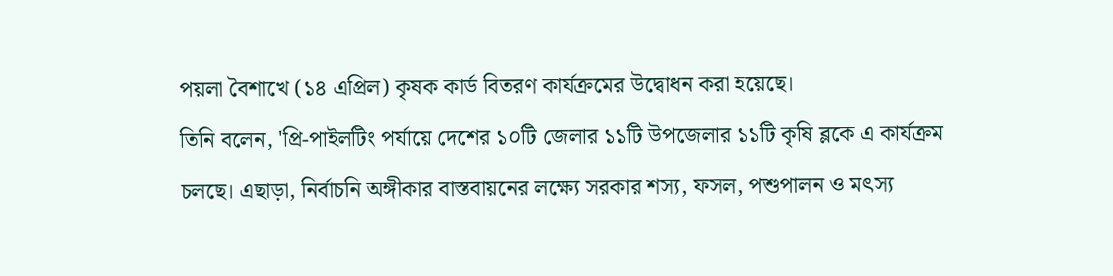পয়লা বৈশাখে (১৪ এপ্রিল) কৃষক কার্ড বিতরণ কার্যক্রমের উদ্বোধন করা হয়েছে।
তিনি বলেন, 'প্রি-পাইলটিং পর্যায়ে দেশের ১০টি জেলার ১১টি উপজেলার ১১টি কৃষি ব্লকে এ কার্যক্রম চলছে। এছাড়া, নির্বাচনি অঙ্গীকার বাস্তবায়নের লক্ষ্যে সরকার শস্য, ফসল, পশুপালন ও মৎস্য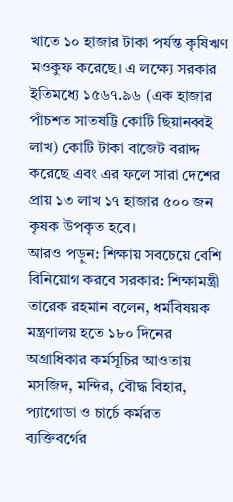খাতে ১০ হাজার টাকা পর্যন্ত কৃষিঋণ মওকুফ করেছে। এ লক্ষ্যে সরকার ইতিমধ্যে ১৫৬৭.৯৬ (এক হাজার পাঁচশত সাতষট্টি কোটি ছিয়ানব্বই লাখ) কোটি টাকা বাজেট বরাদ্দ করেছে এবং এর ফলে সারা দেশের প্রায় ১৩ লাখ ১৭ হাজার ৫০০ জন কৃষক উপকৃত হবে।
আরও পড়ুন: শিক্ষায় সবচেয়ে বেশি বিনিয়োগ করবে সরকার: শিক্ষামন্ত্রী
তারেক রহমান বলেন, ধর্মবিষয়ক মন্ত্রণালয় হতে ১৮০ দিনের অগ্রাধিকার কর্মসূচির আওতায় মসজিদ, মন্দির, বৌদ্ধ বিহার, প্যাগোডা ও চার্চে কর্মরত ব্যক্তিবর্গের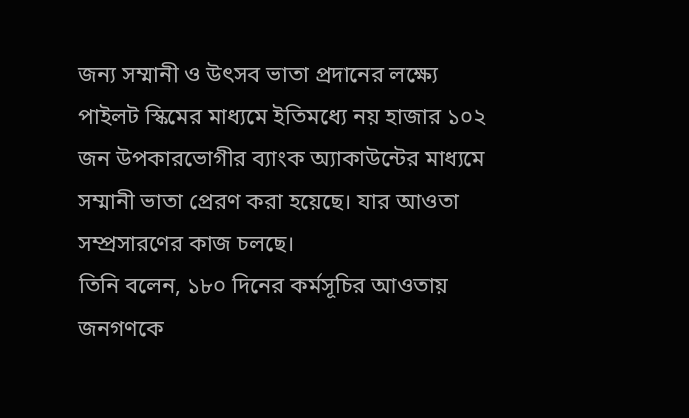জন্য সম্মানী ও উৎসব ভাতা প্রদানের লক্ষ্যে পাইলট স্কিমের মাধ্যমে ইতিমধ্যে নয় হাজার ১০২ জন উপকারভোগীর ব্যাংক অ্যাকাউন্টের মাধ্যমে সম্মানী ভাতা প্রেরণ করা হয়েছে। যার আওতা সম্প্রসারণের কাজ চলছে।
তিনি বলেন, ১৮০ দিনের কর্মসূচির আওতায় জনগণকে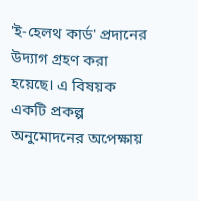'ই-হেলথ কার্ড' প্রদানের উদ্যাগ গ্রহণ করা হয়েছে। এ বিষয়ক একটি প্রকল্প অনুমোদনের অপেক্ষায়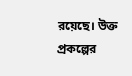রয়েছে। উক্ত প্রকল্পের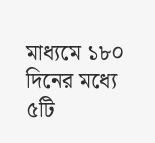মাধ্যমে ১৮০ দিনের মধ্যে ৫টি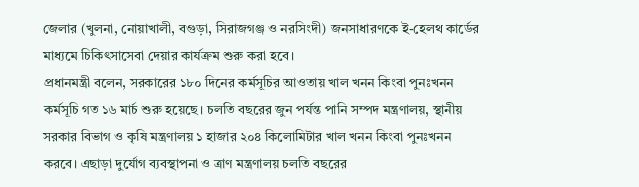জেলার (খুলনা, নোয়াখালী, বগুড়া, সিরাজগঞ্জ ও নরসিংদী) জনসাধারণকে ই-হেলথ কার্ডের মাধ্যমে চিকিৎসাসেবা দেয়ার কার্যক্রম শুরু করা হবে।
প্রধানমন্ত্রী বলেন, সরকারের ১৮০ দিনের কর্মসূচির আওতায় খাল খনন কিংবা পুনঃখনন কর্মসূচি গত ১৬ মার্চ শুরু হয়েছে। চলতি বছরের জুন পর্যন্ত পানি সম্পদ মন্ত্রণালয়, স্থানীয় সরকার বিভাগ ও কৃষি মন্ত্রণালয় ১ হাজার ২০৪ কিলোমিটার খাল খনন কিংবা পুনঃখনন করবে। এছাড়া দুর্যোগ ব্যবস্থাপনা ও ত্রাণ মন্ত্রণালয় চলতি বছরের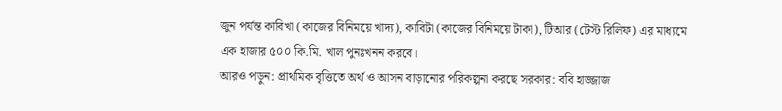জুন পর্যন্ত কাবিখা (কাজের বিনিময়ে খাদ্য), কাবিটা (কাজের বিনিময়ে টাকা), টিআর (টেস্ট রিলিফ) এর মাধ্যমে এক হাজার ৫০০ কি.মি. খাল পুনঃখনন করবে।
আরও পড়ুন: প্রাথমিক বৃত্তিতে অর্থ ও আসন বাড়ানোর পরিকল্পনা করছে সরকার: ববি হাজ্জাজ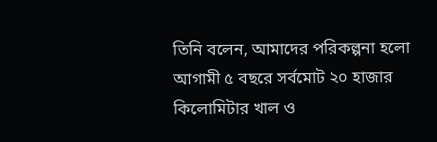তিনি বলেন, আমাদের পরিকল্পনা হলো আগামী ৫ বছরে সর্বমোট ২০ হাজার কিলোমিটার খাল ও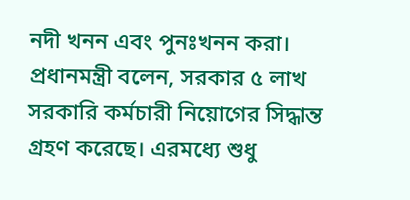নদী খনন এবং পুনঃখনন করা।
প্রধানমন্ত্রী বলেন, সরকার ৫ লাখ সরকারি কর্মচারী নিয়োগের সিদ্ধান্ত গ্রহণ করেছে। এরমধ্যে শুধু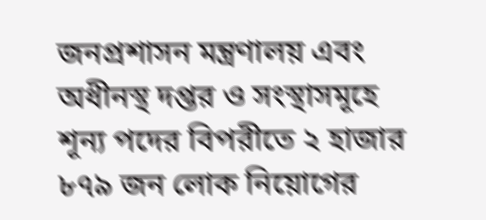জনপ্রশাসন মন্ত্রণালয় এবং অধীনস্থ দপ্তর ও সংস্থাসমূহে শূন্য পদের বিপরীতে ২ হাজার ৮৭৯ জন লোক নিয়োগের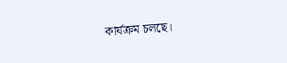কার্যক্রম চলছে।